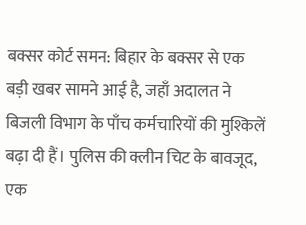बक्सर कोर्ट समन: बिहार के बक्सर से एक बड़ी खबर सामने आई है, जहाँ अदालत ने बिजली विभाग के पाँच कर्मचारियों की मुश्किलें बढ़ा दी हैं। पुलिस की क्लीन चिट के बावजूद, एक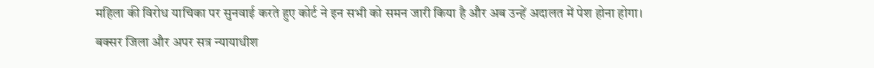महिला की विरोध याचिका पर सुनवाई करते हुए कोर्ट ने इन सभी को समन जारी किया है और अब उन्हें अदालत में पेश होना होगा।
बक्सर जिला और अपर सत्र न्यायाधीश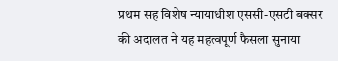प्रथम सह विशेष न्यायाधीश एससी-एसटी बक्सर की अदालत ने यह महत्वपूर्ण फैसला सुनाया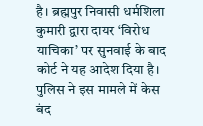है। ब्रह्मपुर निवासी धर्मशिला कुमारी द्वारा दायर ‘विरोध याचिका’ पर सुनवाई के बाद कोर्ट ने यह आदेश दिया है। पुलिस ने इस मामले में केस बंद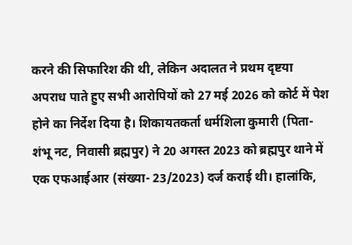करने की सिफारिश की थी, लेकिन अदालत ने प्रथम दृष्टया अपराध पाते हुए सभी आरोपियों को 27 मई 2026 को कोर्ट में पेश होने का निर्देश दिया है। शिकायतकर्ता धर्मशिला कुमारी (पिता- शंभू नट, निवासी ब्रह्मपुर) ने 20 अगस्त 2023 को ब्रह्मपुर थाने में एक एफआईआर (संख्या- 23/2023) दर्ज कराई थी। हालांकि,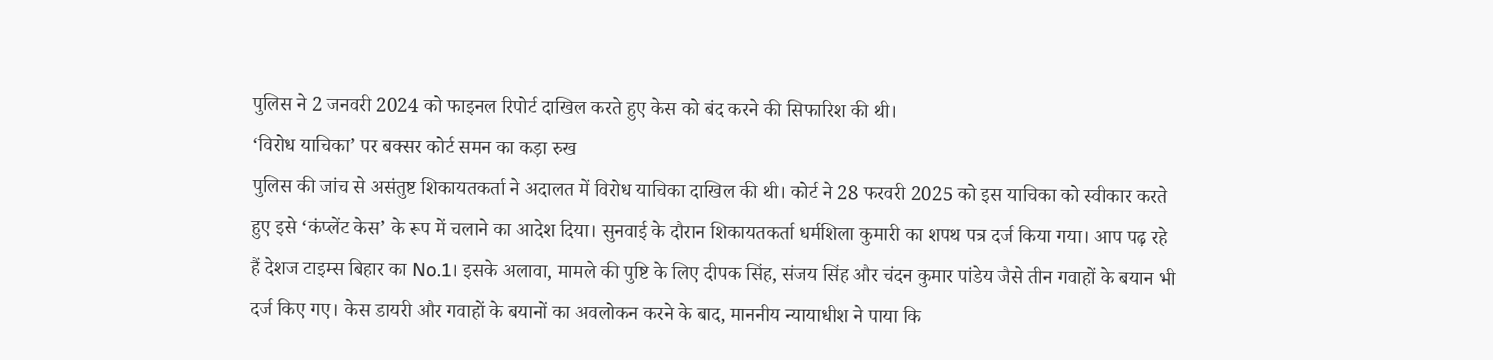पुलिस ने 2 जनवरी 2024 को फाइनल रिपोर्ट दाखिल करते हुए केस को बंद करने की सिफारिश की थी।
‘विरोध याचिका’ पर बक्सर कोर्ट समन का कड़ा रुख
पुलिस की जांच से असंतुष्ट शिकायतकर्ता ने अदालत में विरोध याचिका दाखिल की थी। कोर्ट ने 28 फरवरी 2025 को इस याचिका को स्वीकार करते हुए इसे ‘कंप्लेंट केस’ के रूप में चलाने का आदेश दिया। सुनवाई के दौरान शिकायतकर्ता धर्मशिला कुमारी का शपथ पत्र दर्ज किया गया। आप पढ़ रहे हैं देशज टाइम्स बिहार का No.1। इसके अलावा, मामले की पुष्टि के लिए दीपक सिंह, संजय सिंह और चंदन कुमार पांडेय जैसे तीन गवाहों के बयान भी दर्ज किए गए। केस डायरी और गवाहों के बयानों का अवलोकन करने के बाद, माननीय न्यायाधीश ने पाया कि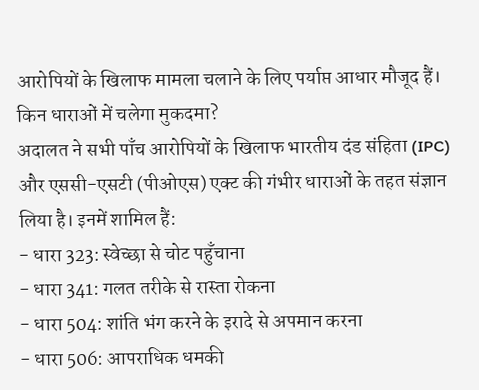आरोपियों के खिलाफ मामला चलाने के लिए पर्याप्त आधार मौजूद हैं।
किन धाराओं में चलेगा मुकदमा?
अदालत ने सभी पाँच आरोपियों के खिलाफ भारतीय दंड संहिता (IPC) और एससी-एसटी (पीओएस) एक्ट की गंभीर धाराओं के तहत संज्ञान लिया है। इनमें शामिल हैं:
- धारा 323: स्वेच्छा से चोट पहुँचाना
- धारा 341: गलत तरीके से रास्ता रोकना
- धारा 504: शांति भंग करने के इरादे से अपमान करना
- धारा 506: आपराधिक धमकी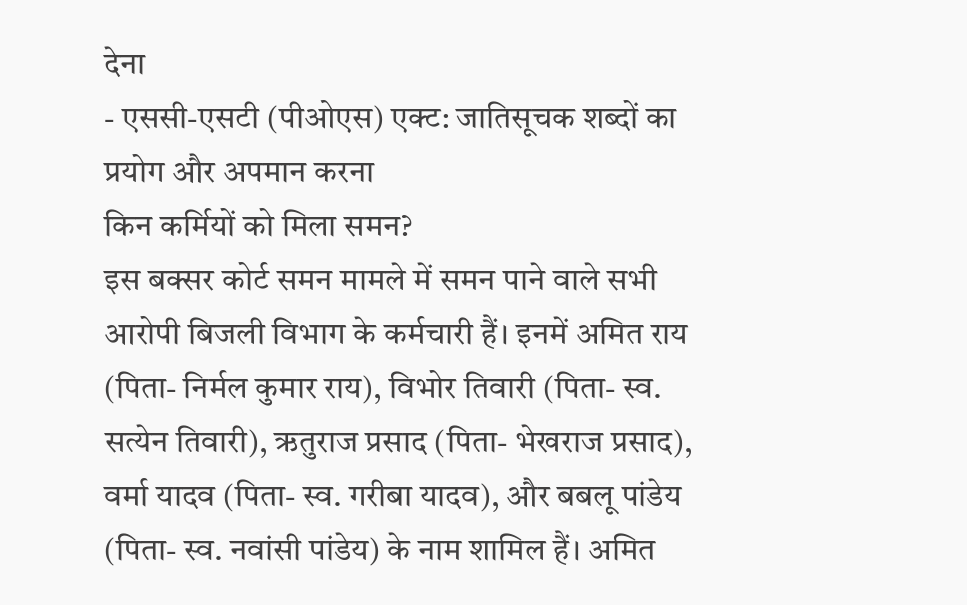देना
- एससी-एसटी (पीओएस) एक्ट: जातिसूचक शब्दों का प्रयोग और अपमान करना
किन कर्मियों को मिला समन?
इस बक्सर कोर्ट समन मामले में समन पाने वाले सभी आरोपी बिजली विभाग के कर्मचारी हैं। इनमें अमित राय (पिता- निर्मल कुमार राय), विभोर तिवारी (पिता- स्व. सत्येन तिवारी), ऋतुराज प्रसाद (पिता- भेखराज प्रसाद), वर्मा यादव (पिता- स्व. गरीबा यादव), और बबलू पांडेय (पिता- स्व. नवांसी पांडेय) के नाम शामिल हैं। अमित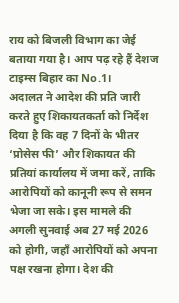राय को बिजली विभाग का जेई बताया गया है। आप पढ़ रहे हैं देशज टाइम्स बिहार का No.1।
अदालत ने आदेश की प्रति जारी करते हुए शिकायतकर्ता को निर्देश दिया है कि वह 7 दिनों के भीतर ‘प्रोसेस फी’ और शिकायत की प्रतियां कार्यालय में जमा करें, ताकि आरोपियों को कानूनी रूप से समन भेजा जा सके। इस मामले की अगली सुनवाई अब 27 मई 2026 को होगी, जहाँ आरोपियों को अपना पक्ष रखना होगा। देश की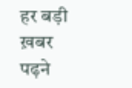हर बड़ी ख़बर पढ़ने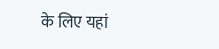के लिए यहां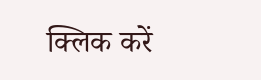क्लिक करें